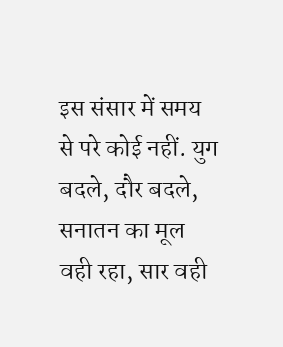इस संसार में समय से परे कोई नहीं. युग बदले, दौर बदले, सनातन का मूल वही रहा, सार वही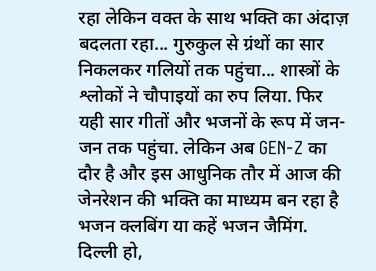रहा लेकिन वक्त के साथ भक्ति का अंदाज़ बदलता रहा... गुरुकुल से ग्रंथों का सार निकलकर गलियों तक पहुंचा... शास्त्रों के श्लोकों ने चौपाइयों का रुप लिया. फिर यही सार गीतों और भजनों के रूप में जन-जन तक पहुंचा. लेकिन अब GEN-Z का दौर है और इस आधुनिक तौर में आज की जेनरेशन की भक्ति का माध्यम बन रहा है भजन क्लबिंग या कहें भजन जैमिंग. दिल्ली हो,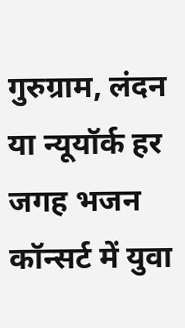गुरुग्राम, लंदन या न्यूयॉर्क हर जगह भजन कॉन्सर्ट में युवा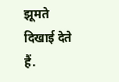झूमते दिखाई देते हैं.